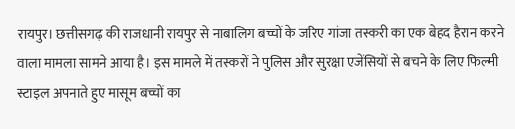रायपुर। छत्तीसगढ़ की राजधानी रायपुर से नाबालिग बच्चों के जरिए गांजा तस्करी का एक बेहद हैरान करने वाला मामला सामने आया है। इस मामले में तस्करों ने पुलिस और सुरक्षा एजेंसियों से बचने के लिए फिल्मी स्टाइल अपनाते हुए मासूम बच्चों का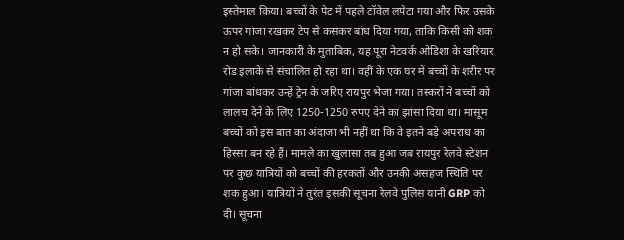इस्तेमाल किया। बच्चों के पेट में पहले टॉवेल लपेटा गया और फिर उसके ऊपर गांजा रखकर टेप से कसकर बांध दिया गया, ताकि किसी को शक न हो सके। जानकारी के मुताबिक, यह पूरा नेटवर्क ओडिशा के खरियार रोड इलाके से संचालित हो रहा था। वहीं के एक घर में बच्चों के शरीर पर गांजा बांधकर उन्हें ट्रेन के जरिए रायपुर भेजा गया। तस्करों ने बच्चों को लालच देने के लिए 1250-1250 रुपए देने का झांसा दिया था। मासूम बच्चों को इस बात का अंदाजा भी नहीं था कि वे इतने बड़े अपराध का हिस्सा बन रहे हैं। मामले का खुलासा तब हुआ जब रायपुर रेलवे स्टेशन पर कुछ यात्रियों को बच्चों की हरकतों और उनकी असहज स्थिति पर शक हुआ। यात्रियों ने तुरंत इसकी सूचना रेलवे पुलिस यानी GRP को दी। सूचना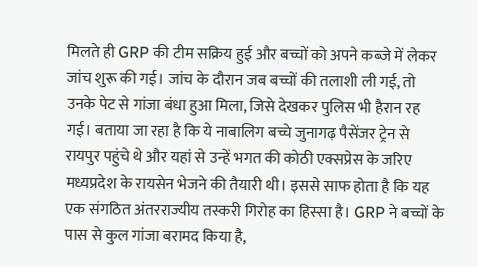मिलते ही GRP की टीम सक्रिय हुई और बच्चों को अपने कब्जे में लेकर जांच शुरू की गई। जांच के दौरान जब बच्चों की तलाशी ली गई, तो उनके पेट से गांजा बंधा हुआ मिला, जिसे देखकर पुलिस भी हैरान रह गई। बताया जा रहा है कि ये नाबालिग बच्चे जुनागढ़ पैसेंजर ट्रेन से रायपुर पहुंचे थे और यहां से उन्हें भगत की कोठी एक्सप्रेस के जरिए मध्यप्रदेश के रायसेन भेजने की तैयारी थी। इससे साफ होता है कि यह एक संगठित अंतरराज्यीय तस्करी गिरोह का हिस्सा है। GRP ने बच्चों के पास से कुल गांजा बरामद किया है,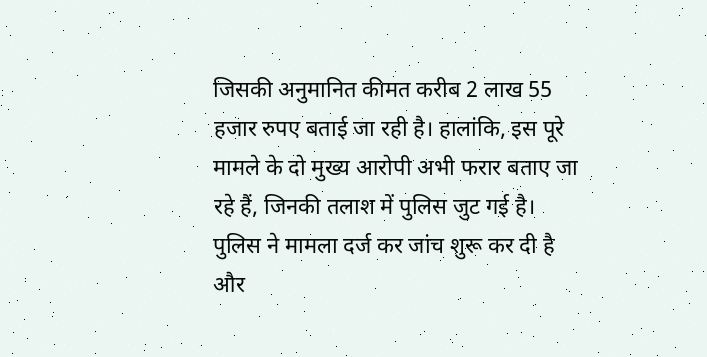जिसकी अनुमानित कीमत करीब 2 लाख 55 हजार रुपए बताई जा रही है। हालांकि, इस पूरे मामले के दो मुख्य आरोपी अभी फरार बताए जा रहे हैं, जिनकी तलाश में पुलिस जुट गई है। पुलिस ने मामला दर्ज कर जांच शुरू कर दी है और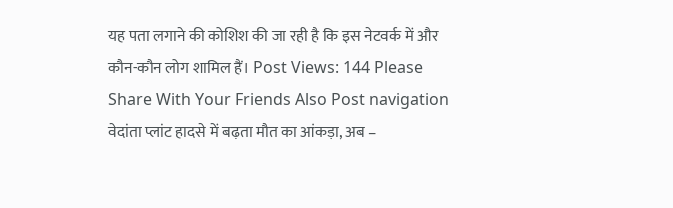यह पता लगाने की कोशिश की जा रही है कि इस नेटवर्क में और कौन-कौन लोग शामिल हैं। Post Views: 144 Please Share With Your Friends Also Post navigation वेदांता प्लांट हादसे में बढ़ता मौत का आंकड़ा, अब –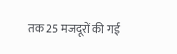तक 25 मजदूरों की गई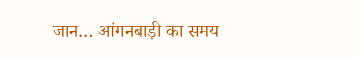जान… आंगनबाड़ी का समय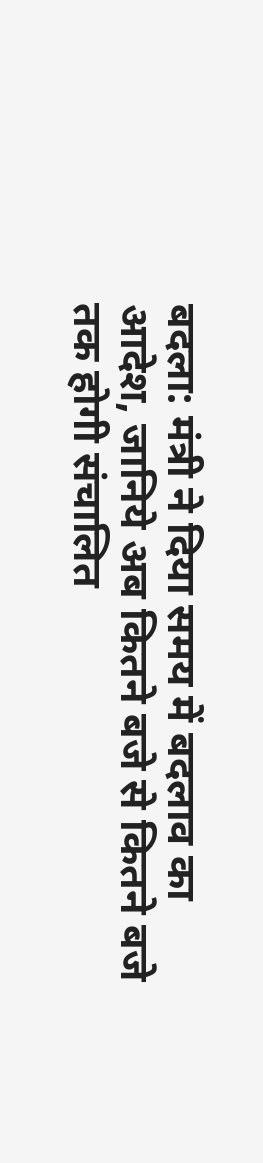बदला: मंत्री ने दिया समय में बदलाव का आदेश, जानिये अब कितने बजे से कितने बजे तक होगी संचालित